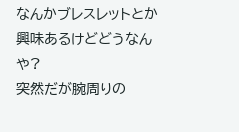なんかブレスレットとか興味あるけどどうなんや?
突然だが腕周りの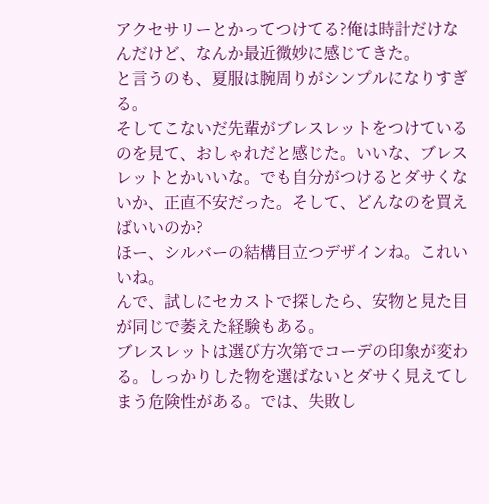アクセサリーとかってつけてる?俺は時計だけなんだけど、なんか最近微妙に感じてきた。
と言うのも、夏服は腕周りがシンプルになりすぎる。
そしてこないだ先輩がブレスレットをつけているのを見て、おしゃれだと感じた。いいな、ブレスレットとかいいな。でも自分がつけるとダサくないか、正直不安だった。そして、どんなのを買えばいいのか?
ほー、シルバーの結構目立つデザインね。これいいね。
んで、試しにセカストで探したら、安物と見た目が同じで萎えた経験もある。
ブレスレットは選び方次第でコーデの印象が変わる。しっかりした物を選ばないとダサく見えてしまう危険性がある。では、失敗し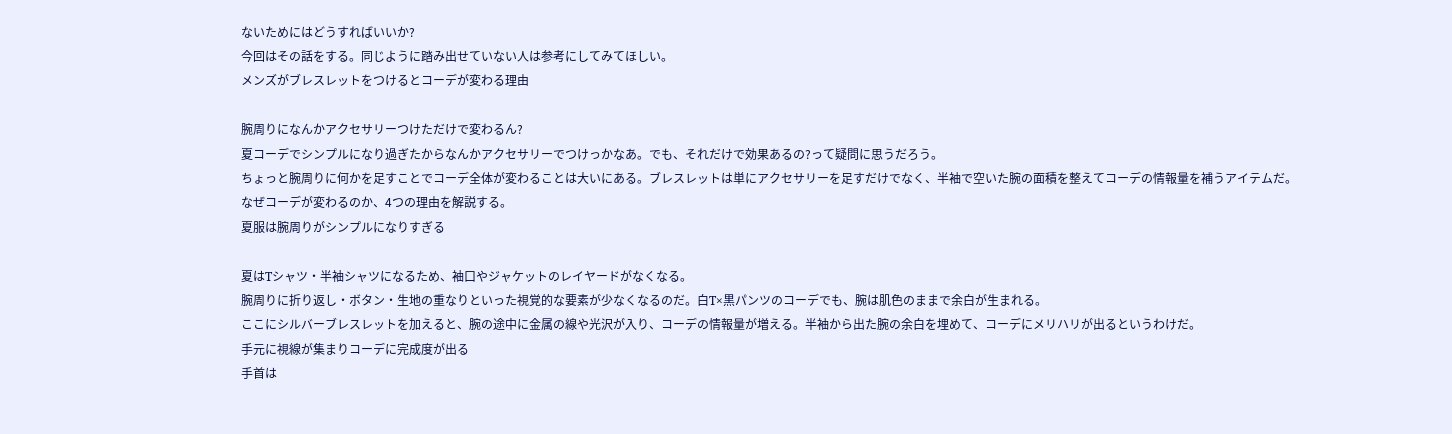ないためにはどうすればいいか?
今回はその話をする。同じように踏み出せていない人は参考にしてみてほしい。
メンズがブレスレットをつけるとコーデが変わる理由

腕周りになんかアクセサリーつけただけで変わるん?
夏コーデでシンプルになり過ぎたからなんかアクセサリーでつけっかなあ。でも、それだけで効果あるの?って疑問に思うだろう。
ちょっと腕周りに何かを足すことでコーデ全体が変わることは大いにある。ブレスレットは単にアクセサリーを足すだけでなく、半袖で空いた腕の面積を整えてコーデの情報量を補うアイテムだ。
なぜコーデが変わるのか、4つの理由を解説する。
夏服は腕周りがシンプルになりすぎる

夏はTシャツ・半袖シャツになるため、袖口やジャケットのレイヤードがなくなる。
腕周りに折り返し・ボタン・生地の重なりといった視覚的な要素が少なくなるのだ。白T×黒パンツのコーデでも、腕は肌色のままで余白が生まれる。
ここにシルバーブレスレットを加えると、腕の途中に金属の線や光沢が入り、コーデの情報量が増える。半袖から出た腕の余白を埋めて、コーデにメリハリが出るというわけだ。
手元に視線が集まりコーデに完成度が出る
手首は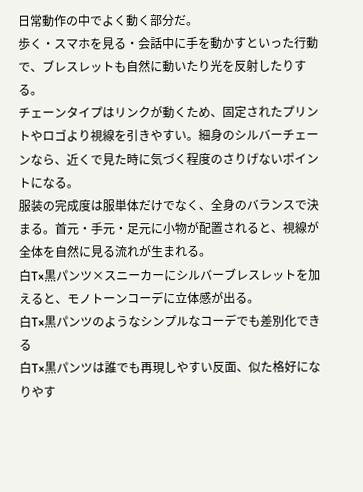日常動作の中でよく動く部分だ。
歩く・スマホを見る・会話中に手を動かすといった行動で、ブレスレットも自然に動いたり光を反射したりする。
チェーンタイプはリンクが動くため、固定されたプリントやロゴより視線を引きやすい。細身のシルバーチェーンなら、近くで見た時に気づく程度のさりげないポイントになる。
服装の完成度は服単体だけでなく、全身のバランスで決まる。首元・手元・足元に小物が配置されると、視線が全体を自然に見る流れが生まれる。
白T×黒パンツ×スニーカーにシルバーブレスレットを加えると、モノトーンコーデに立体感が出る。
白T×黒パンツのようなシンプルなコーデでも差別化できる
白T×黒パンツは誰でも再現しやすい反面、似た格好になりやす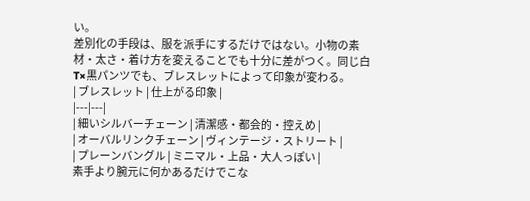い。
差別化の手段は、服を派手にするだけではない。小物の素材・太さ・着け方を変えることでも十分に差がつく。同じ白T×黒パンツでも、ブレスレットによって印象が変わる。
| ブレスレット | 仕上がる印象 |
|---|---|
| 細いシルバーチェーン | 清潔感・都会的・控えめ |
| オーバルリンクチェーン | ヴィンテージ・ストリート |
| プレーンバングル | ミニマル・上品・大人っぽい |
素手より腕元に何かあるだけでこな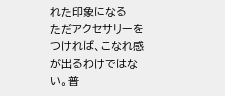れた印象になる
ただアクセサリーをつければ、こなれ感が出るわけではない。普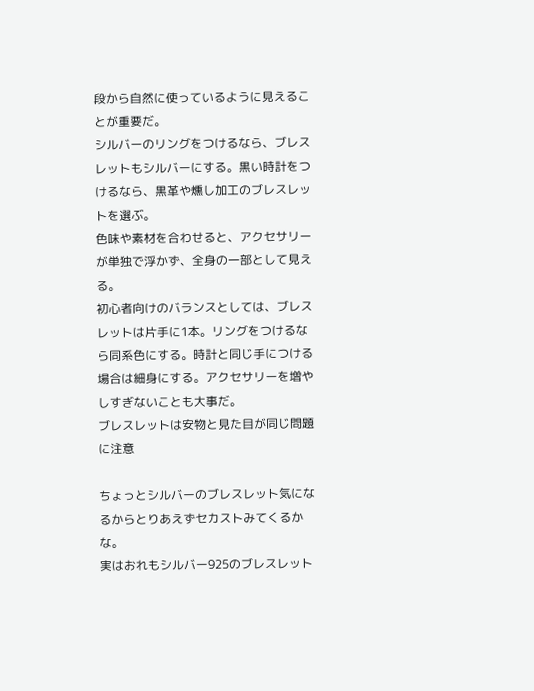段から自然に使っているように見えることが重要だ。
シルバーのリングをつけるなら、ブレスレットもシルバーにする。黒い時計をつけるなら、黒革や燻し加工のブレスレットを選ぶ。
色味や素材を合わせると、アクセサリーが単独で浮かず、全身の一部として見える。
初心者向けのバランスとしては、ブレスレットは片手に1本。リングをつけるなら同系色にする。時計と同じ手につける場合は細身にする。アクセサリーを増やしすぎないことも大事だ。
ブレスレットは安物と見た目が同じ問題に注意

ちょっとシルバーのブレスレット気になるからとりあえずセカストみてくるかな。
実はおれもシルバー925のブレスレット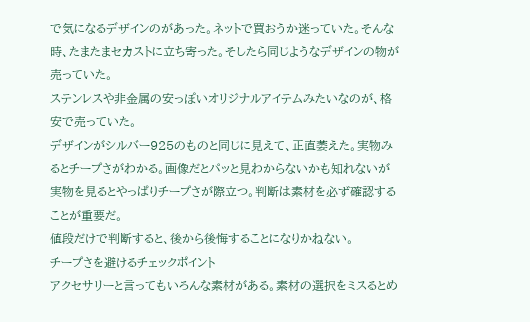で気になるデザインのがあった。ネットで買おうか迷っていた。そんな時、たまたまセカストに立ち寄った。そしたら同じようなデザインの物が売っていた。
ステンレスや非金属の安っぽいオリジナルアイテムみたいなのが、格安で売っていた。
デザインがシルバー925のものと同じに見えて、正直萎えた。実物みるとチープさがわかる。画像だとパッと見わからないかも知れないが実物を見るとやっぱりチープさが際立つ。判断は素材を必ず確認することが重要だ。
値段だけで判断すると、後から後悔することになりかねない。
チープさを避けるチェックポイント
アクセサリーと言ってもいろんな素材がある。素材の選択をミスるとめ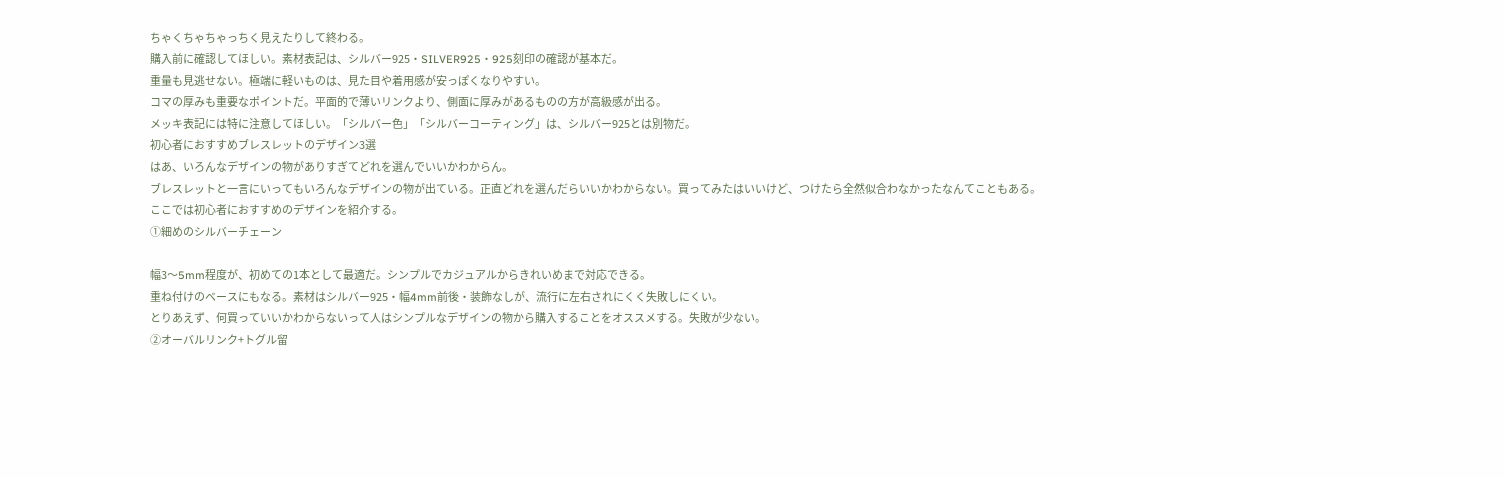ちゃくちゃちゃっちく見えたりして終わる。
購入前に確認してほしい。素材表記は、シルバー925・SILVER925・925刻印の確認が基本だ。
重量も見逃せない。極端に軽いものは、見た目や着用感が安っぽくなりやすい。
コマの厚みも重要なポイントだ。平面的で薄いリンクより、側面に厚みがあるものの方が高級感が出る。
メッキ表記には特に注意してほしい。「シルバー色」「シルバーコーティング」は、シルバー925とは別物だ。
初心者におすすめブレスレットのデザイン3選
はあ、いろんなデザインの物がありすぎてどれを選んでいいかわからん。
ブレスレットと一言にいってもいろんなデザインの物が出ている。正直どれを選んだらいいかわからない。買ってみたはいいけど、つけたら全然似合わなかったなんてこともある。
ここでは初心者におすすめのデザインを紹介する。
①細めのシルバーチェーン

幅3〜5mm程度が、初めての1本として最適だ。シンプルでカジュアルからきれいめまで対応できる。
重ね付けのベースにもなる。素材はシルバー925・幅4mm前後・装飾なしが、流行に左右されにくく失敗しにくい。
とりあえず、何買っていいかわからないって人はシンプルなデザインの物から購入することをオススメする。失敗が少ない。
②オーバルリンク+トグル留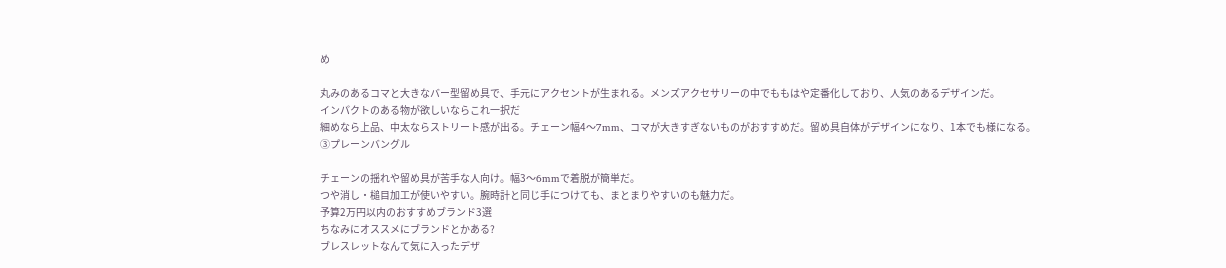め

丸みのあるコマと大きなバー型留め具で、手元にアクセントが生まれる。メンズアクセサリーの中でももはや定番化しており、人気のあるデザインだ。
インパクトのある物が欲しいならこれ一択だ
細めなら上品、中太ならストリート感が出る。チェーン幅4〜7mm、コマが大きすぎないものがおすすめだ。留め具自体がデザインになり、1本でも様になる。
③プレーンバングル

チェーンの揺れや留め具が苦手な人向け。幅3〜6mmで着脱が簡単だ。
つや消し・槌目加工が使いやすい。腕時計と同じ手につけても、まとまりやすいのも魅力だ。
予算2万円以内のおすすめブランド3選
ちなみにオススメにブランドとかある?
ブレスレットなんて気に入ったデザ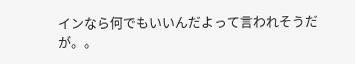インなら何でもいいんだよって言われそうだが。。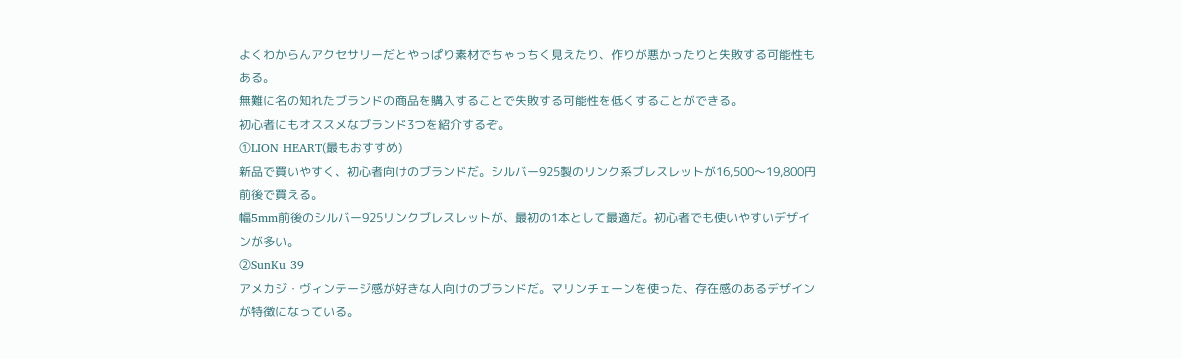よくわからんアクセサリーだとやっぱり素材でちゃっちく見えたり、作りが悪かったりと失敗する可能性もある。
無難に名の知れたブランドの商品を購入することで失敗する可能性を低くすることができる。
初心者にもオススメなブランド3つを紹介するぞ。
①LION HEART(最もおすすめ)
新品で買いやすく、初心者向けのブランドだ。シルバー925製のリンク系ブレスレットが16,500〜19,800円前後で買える。
幅5mm前後のシルバー925リンクブレスレットが、最初の1本として最適だ。初心者でも使いやすいデザインが多い。
②SunKu 39
アメカジ・ヴィンテージ感が好きな人向けのブランドだ。マリンチェーンを使った、存在感のあるデザインが特徴になっている。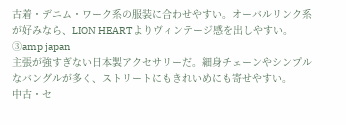古着・デニム・ワーク系の服装に合わせやすい。オーバルリンク系が好みなら、LION HEARTよりヴィンテージ感を出しやすい。
③amp japan
主張が強すぎない日本製アクセサリーだ。細身チェーンやシンプルなバングルが多く、ストリートにもきれいめにも寄せやすい。
中古・セ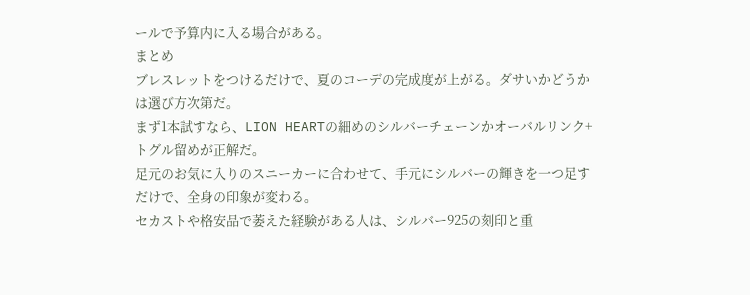ールで予算内に入る場合がある。
まとめ
ブレスレットをつけるだけで、夏のコーデの完成度が上がる。ダサいかどうかは選び方次第だ。
まず1本試すなら、LION HEARTの細めのシルバーチェーンかオーバルリンク+トグル留めが正解だ。
足元のお気に入りのスニーカーに合わせて、手元にシルバーの輝きを一つ足すだけで、全身の印象が変わる。
セカストや格安品で萎えた経験がある人は、シルバー925の刻印と重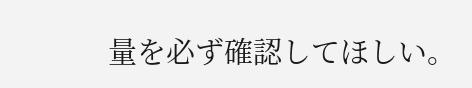量を必ず確認してほしい。